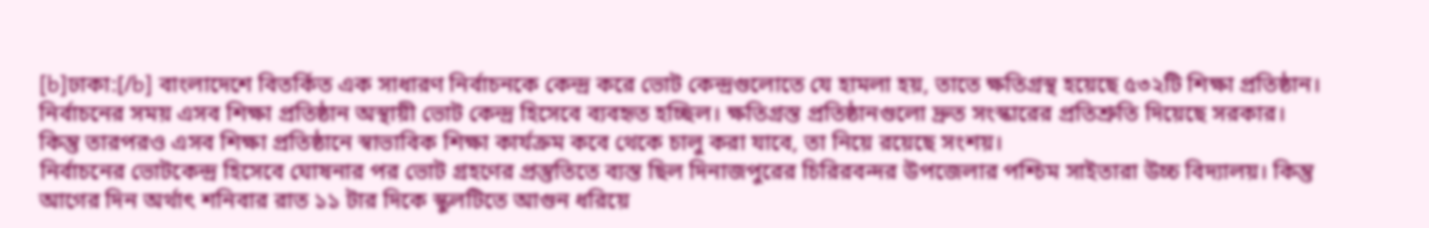[b]ঢাকা:[/b] বাংলাদেশে বিতর্কিত এক সাধারণ নির্বাচনকে কেন্দ্র করে ভোট কেন্দ্রগুলোতে যে হামলা হয়, তাতে ক্ষতিগ্রস্থ হয়েছে ৫৩২টি শিক্ষা প্রতিষ্ঠান। নির্বাচনের সময় এসব শিক্ষা প্রতিষ্ঠান অস্থায়ী ভোট কেন্দ্র হিসেবে ব্যবহৃত হচ্ছিল। ক্ষতিগ্রস্ত প্রতিষ্ঠানগুলো দ্রুত সংস্কারের প্রতিশ্রুতি দিয়েছে সরকার। কিন্তু তারপরও এসব শিক্ষা প্রতিষ্ঠানে স্বাভাবিক শিক্ষা কার্যক্রম কবে থেকে চালু করা যাবে, তা নিয়ে রয়েছে সংশয়।
নির্বাচনের ভোটকেন্দ্র হিসেবে ঘোষনার পর ভোট গ্রহণের প্রস্তুতিতে ব্যস্ত ছিল দিনাজপুরের চিরিরবন্দর উপজেলার পশ্চিম সাইতারা উচ্চ বিদ্যালয়। কিন্তু আগের দিন অর্থাৎ শনিবার রাত ১১ টার দিকে স্কুলটিতে আগুন ধরিয়ে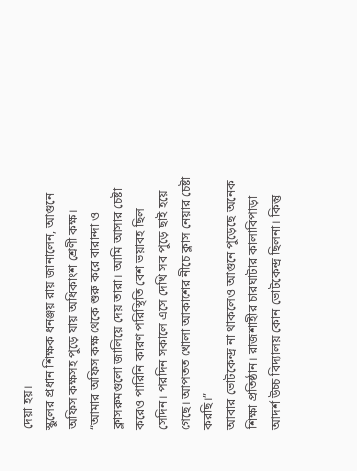দেয়া হয়।
স্কুলের প্রধান শিক্ষক ধনঞ্জয় রায় জানালেন, আগুনে অফিস কক্ষসহ পুড়ে যায় অধিকাংশ শ্রেণী কক্ষ।
“আমার অফিস কক্ষ থেকে শুরু করে বারান্দা ও ক্লাসরুমগুলো জালিয়ে দেয় তারা। আমি আসার চেষ্টা করেও পারিনি কারণ পরিস্থিতি বেশ ভয়াবহ ছিল সেদিন। পরদিন সকালে এসে দেখি সব পুড়ে ছাই হয়ে গেছে। আপতত খোলা আকাশের নীচে ক্লাস নেয়ার চেষ্টা করছি।”
আবার ভোটকেন্দ্র না থাকলেও আগুনে পুড়েছে অনেক শিক্ষা প্রতিষ্ঠান। রাজশাহীর চারঘাটার কালাবিপাড়া আদর্শ উচ্চ বিদ্যালয় কোন ভোটকেন্দ্র ছিলনা। কিন্তু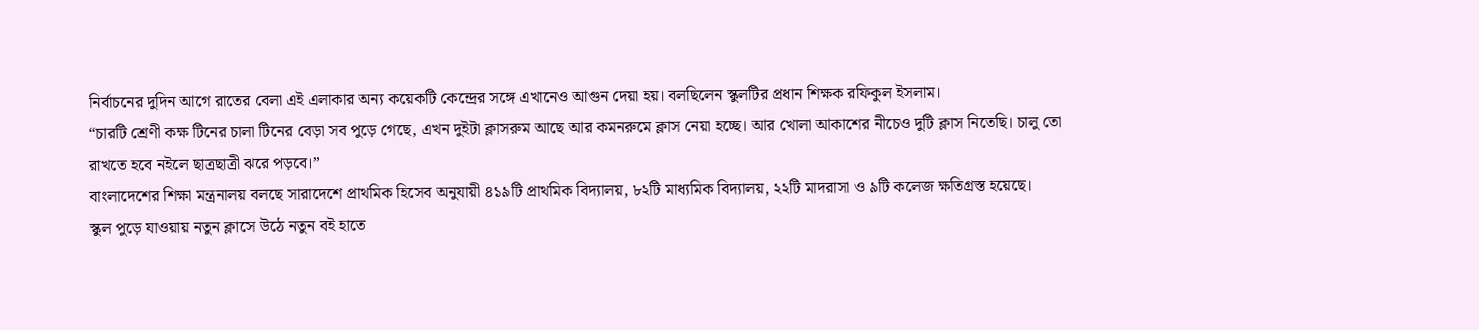নির্বাচনের দুদিন আগে রাতের বেলা এই এলাকার অন্য কয়েকটি কেন্দ্রের সঙ্গে এখানেও আগুন দেয়া হয়। বলছিলেন স্কুলটির প্রধান শিক্ষক রফিকুল ইসলাম।
“চারটি শ্রেণী কক্ষ টিনের চালা টিনের বেড়া সব পুড়ে গেছে, এখন দুইটা ক্লাসরুম আছে আর কমনরুমে ক্লাস নেয়া হচ্ছে। আর খোলা আকাশের নীচেও দুটি ক্লাস নিতেছি। চালু তো রাখতে হবে নইলে ছাত্রছাত্রী ঝরে পড়বে।”
বাংলাদেশের শিক্ষা মন্ত্রনালয় বলছে সারাদেশে প্রাথমিক হিসেব অনুযায়ী ৪১৯টি প্রাথমিক বিদ্যালয়, ৮২টি মাধ্যমিক বিদ্যালয়, ২২টি মাদরাসা ও ৯টি কলেজ ক্ষতিগ্রস্ত হয়েছে।
স্কুল পুড়ে যাওয়ায় নতুন ক্লাসে উঠে নতুন বই হাতে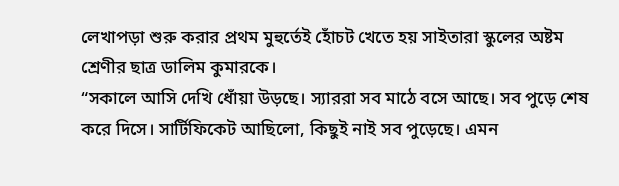লেখাপড়া শুরু করার প্রথম মুহুর্তেই হোঁচট খেতে হয় সাইতারা স্কুলের অষ্টম শ্রেণীর ছাত্র ডালিম কুমারকে।
“সকালে আসি দেখি ধোঁয়া উড়ছে। স্যাররা সব মাঠে বসে আছে। সব পুড়ে শেষ করে দিসে। সার্টিফিকেট আছিলো, কিছুই নাই সব পুড়েছে। এমন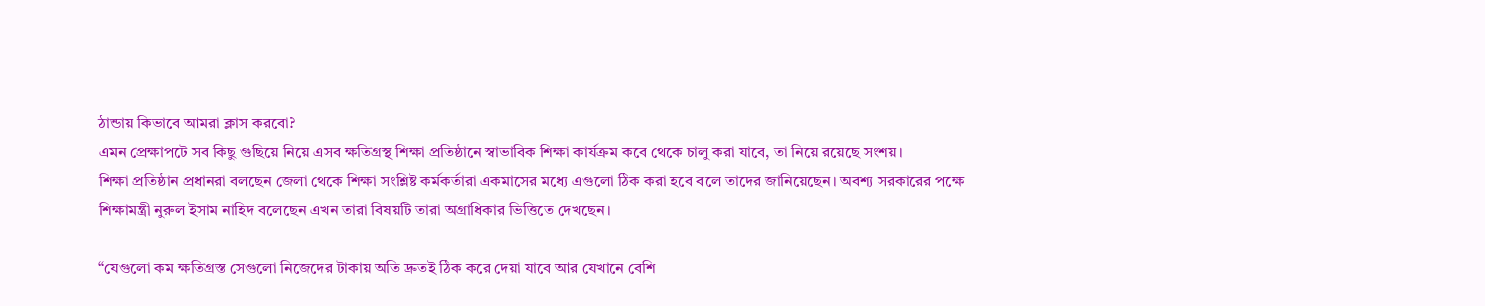ঠান্ডায় কিভাবে আমরা ক্লাস করবো?
এমন প্রেক্ষাপটে সব কিছু গুছিয়ে নিয়ে এসব ক্ষতিগ্রস্থ শিক্ষা প্রতিষ্ঠানে স্বাভাবিক শিক্ষা কার্যক্রম কবে থেকে চালু করা যাবে, তা নিয়ে রয়েছে সংশয়।
শিক্ষা প্রতিষ্ঠান প্রধানরা বলছেন জেলা থেকে শিক্ষা সংশ্লিষ্ট কর্মকর্তারা একমাসের মধ্যে এগুলো ঠিক করা হবে বলে তাদের জানিয়েছেন। অবশ্য সরকারের পক্ষে শিক্ষামন্ত্রী নুরুল ইসাম নাহিদ বলেছেন এখন তারা বিষয়টি তারা অগ্রাধিকার ভিত্তিতে দেখছেন।

“যেগুলো কম ক্ষতিগ্রস্ত সেগুলো নিজেদের টাকায় অতি দ্রুতই ঠিক করে দেয়া যাবে আর যেখানে বেশি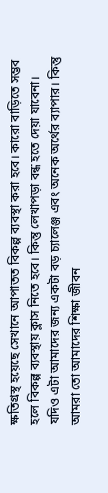ক্ষতিগ্রস্থ হয়েছে সেখানে আপাতত বিকল্প ব্যবস্থা করা হবে। কারো বাড়িতে সম্ভব হলে বিকল্প ব্যবস্থায় ক্লাস নিতে হবে। কিন্তু লেখাপড়া বন্ধ হতে দেয়া যাবেনা।
যদিও এটা আমাদের জন্য একটা বড় চ্যালেঞ্জ এবং অনেক অর্থের ব্যাপার। কিন্তু আমরা তো আমাদের শিক্ষা জীবন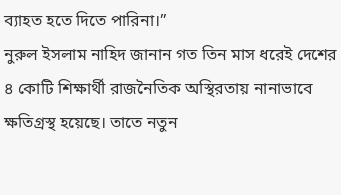ব্যাহত হতে দিতে পারিনা।”
নুরুল ইসলাম নাহিদ জানান গত তিন মাস ধরেই দেশের ৪ কোটি শিক্ষার্থী রাজনৈতিক অস্থিরতায় নানাভাবে ক্ষতিগ্রস্থ হয়েছে। তাতে নতুন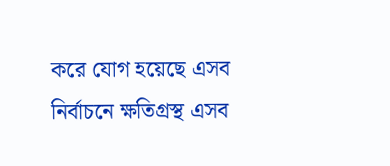করে যোগ হয়েছে এসব নির্বাচনে ক্ষতিগ্রস্থ এসব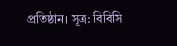প্রতিষ্ঠান। সূত্র: বিবিসি